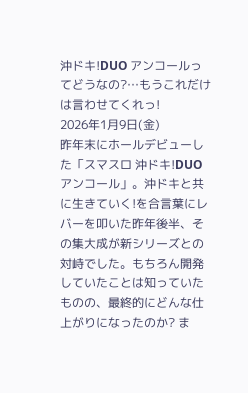沖ドキ!DUO アンコールってどうなの?…もうこれだけは言わせてくれっ!
2026年1月9日(金)
昨年末にホールデビューした「スマスロ 沖ドキ!DUO アンコール」。沖ドキと共に生きていく!を合言葉にレバーを叩いた昨年後半、その集大成が新シリーズとの対峙でした。もちろん開発していたことは知っていたものの、最終的にどんな仕上がりになったのか? ま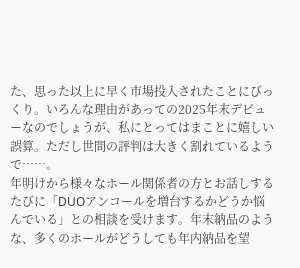た、思った以上に早く市場投入されたことにびっくり。いろんな理由があっての2025年末デビューなのでしょうが、私にとってはまことに嬉しい誤算。ただし世間の評判は大きく割れているようで……。
年明けから様々なホール関係者の方とお話しするたびに「DUOアンコールを増台するかどうか悩んでいる」との相談を受けます。年末納品のような、多くのホールがどうしても年内納品を望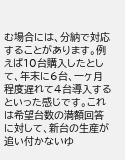む場合には、分納で対応することがあります。例えば10台購入したとして、年末に6台、一ヶ月程度遅れて4台導入するといった感じです。これは希望台数の満額回答に対して、新台の生産が追い付かないゆ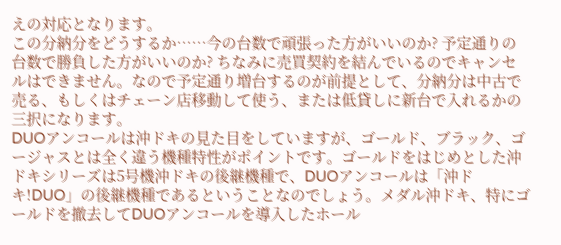えの対応となります。
この分納分をどうするか……今の台数で頑張った方がいいのか? 予定通りの台数で勝負した方がいいのか? ちなみに売買契約を結んでいるのでキャンセルはできません。なので予定通り増台するのが前提として、分納分は中古で売る、もしくはチェーン店移動して使う、または低貸しに新台で入れるかの三択になります。
DUOアンコールは沖ドキの見た目をしていますが、ゴールド、ブラック、ゴージャスとは全く違う機種特性がポイントです。ゴールドをはじめとした沖ドキシリーズは5号機沖ドキの後継機種で、DUOアンコールは「沖ドキ!DUO」の後継機種であるということなのでしょう。メダル沖ドキ、特にゴールドを撤去してDUOアンコールを導入したホール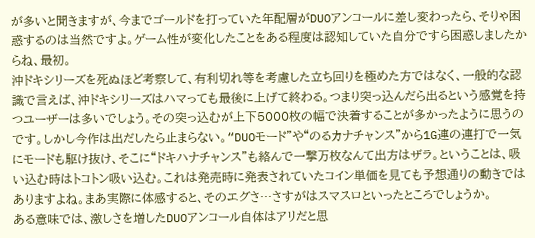が多いと聞きますが、今までゴールドを打っていた年配層がDUOアンコールに差し変わったら、そりゃ困惑するのは当然ですよ。ゲーム性が変化したことをある程度は認知していた自分ですら困惑しましたからね、最初。
沖ドキシリーズを死ぬほど考察して、有利切れ等を考慮した立ち回りを極めた方ではなく、一般的な認識で言えば、沖ドキシリーズはハマっても最後に上げて終わる。つまり突っ込んだら出るという感覚を持つユーザーは多いでしょう。その突っ込むが上下5000枚の幅で決着することが多かったように思うのです。しかし今作は出だしたら止まらない。“DUOモード”や“のるカナチャンス”から1G連の連打で一気にモードも駆け抜け、そこに“ドキハナチャンス”も絡んで一撃万枚なんて出方はザラ。ということは、吸い込む時はトコトン吸い込む。これは発売時に発表されていたコイン単価を見ても予想通りの動きではありますよね。まあ実際に体感すると、そのエグさ…さすがはスマスロといったところでしょうか。
ある意味では、激しさを増したDUOアンコール自体はアリだと思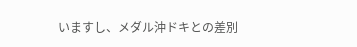いますし、メダル沖ドキとの差別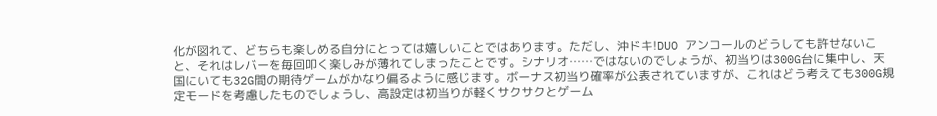化が図れて、どちらも楽しめる自分にとっては嬉しいことではあります。ただし、沖ドキ!DUO アンコールのどうしても許せないこと、それはレバーを毎回叩く楽しみが薄れてしまったことです。シナリオ……ではないのでしょうが、初当りは300G台に集中し、天国にいても32G間の期待ゲームがかなり偏るように感じます。ボーナス初当り確率が公表されていますが、これはどう考えても300G規定モードを考慮したものでしょうし、高設定は初当りが軽くサクサクとゲーム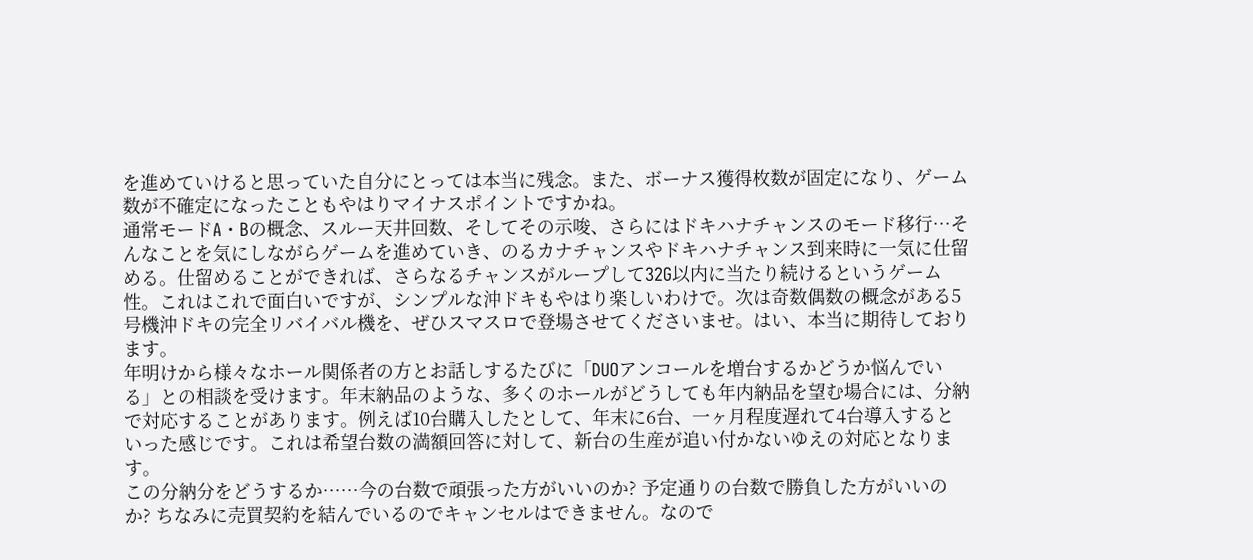を進めていけると思っていた自分にとっては本当に残念。また、ボーナス獲得枚数が固定になり、ゲーム数が不確定になったこともやはりマイナスポイントですかね。
通常モードA・Bの概念、スルー天井回数、そしてその示唆、さらにはドキハナチャンスのモード移行…そんなことを気にしながらゲームを進めていき、のるカナチャンスやドキハナチャンス到来時に一気に仕留める。仕留めることができれば、さらなるチャンスがループして32G以内に当たり続けるというゲーム性。これはこれで面白いですが、シンプルな沖ドキもやはり楽しいわけで。次は奇数偶数の概念がある5号機沖ドキの完全リバイバル機を、ぜひスマスロで登場させてくださいませ。はい、本当に期待しております。
年明けから様々なホール関係者の方とお話しするたびに「DUOアンコールを増台するかどうか悩んでいる」との相談を受けます。年末納品のような、多くのホールがどうしても年内納品を望む場合には、分納で対応することがあります。例えば10台購入したとして、年末に6台、一ヶ月程度遅れて4台導入するといった感じです。これは希望台数の満額回答に対して、新台の生産が追い付かないゆえの対応となります。
この分納分をどうするか……今の台数で頑張った方がいいのか? 予定通りの台数で勝負した方がいいのか? ちなみに売買契約を結んでいるのでキャンセルはできません。なので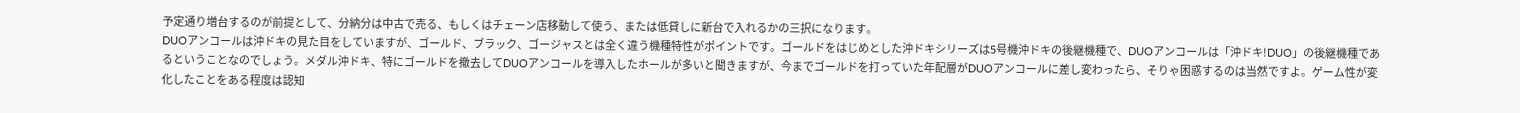予定通り増台するのが前提として、分納分は中古で売る、もしくはチェーン店移動して使う、または低貸しに新台で入れるかの三択になります。
DUOアンコールは沖ドキの見た目をしていますが、ゴールド、ブラック、ゴージャスとは全く違う機種特性がポイントです。ゴールドをはじめとした沖ドキシリーズは5号機沖ドキの後継機種で、DUOアンコールは「沖ドキ!DUO」の後継機種であるということなのでしょう。メダル沖ドキ、特にゴールドを撤去してDUOアンコールを導入したホールが多いと聞きますが、今までゴールドを打っていた年配層がDUOアンコールに差し変わったら、そりゃ困惑するのは当然ですよ。ゲーム性が変化したことをある程度は認知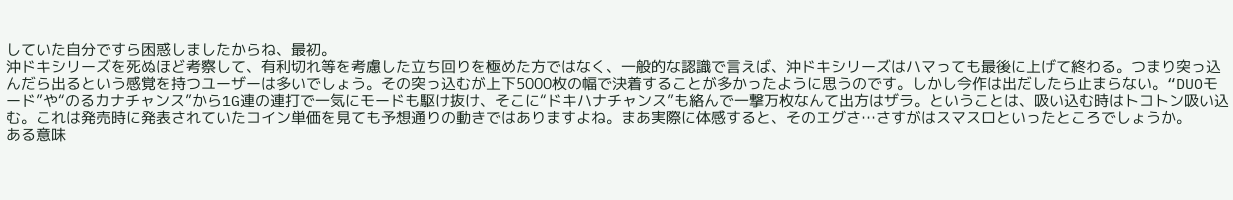していた自分ですら困惑しましたからね、最初。
沖ドキシリーズを死ぬほど考察して、有利切れ等を考慮した立ち回りを極めた方ではなく、一般的な認識で言えば、沖ドキシリーズはハマっても最後に上げて終わる。つまり突っ込んだら出るという感覚を持つユーザーは多いでしょう。その突っ込むが上下5000枚の幅で決着することが多かったように思うのです。しかし今作は出だしたら止まらない。“DUOモード”や“のるカナチャンス”から1G連の連打で一気にモードも駆け抜け、そこに“ドキハナチャンス”も絡んで一撃万枚なんて出方はザラ。ということは、吸い込む時はトコトン吸い込む。これは発売時に発表されていたコイン単価を見ても予想通りの動きではありますよね。まあ実際に体感すると、そのエグさ…さすがはスマスロといったところでしょうか。
ある意味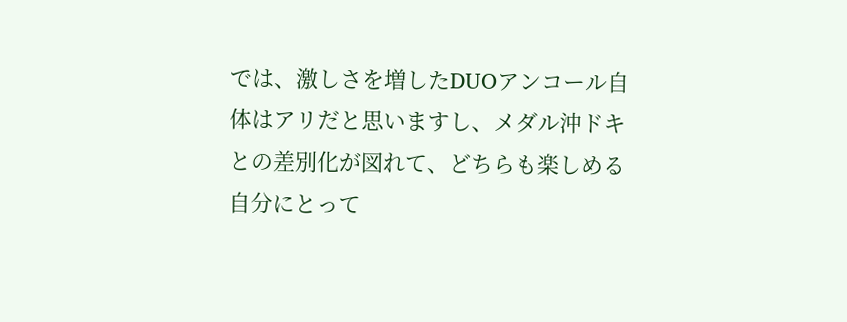では、激しさを増したDUOアンコール自体はアリだと思いますし、メダル沖ドキとの差別化が図れて、どちらも楽しめる自分にとって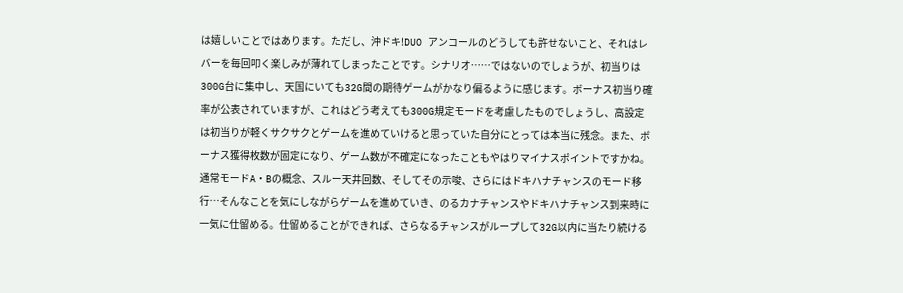は嬉しいことではあります。ただし、沖ドキ!DUO アンコールのどうしても許せないこと、それはレバーを毎回叩く楽しみが薄れてしまったことです。シナリオ……ではないのでしょうが、初当りは300G台に集中し、天国にいても32G間の期待ゲームがかなり偏るように感じます。ボーナス初当り確率が公表されていますが、これはどう考えても300G規定モードを考慮したものでしょうし、高設定は初当りが軽くサクサクとゲームを進めていけると思っていた自分にとっては本当に残念。また、ボーナス獲得枚数が固定になり、ゲーム数が不確定になったこともやはりマイナスポイントですかね。
通常モードA・Bの概念、スルー天井回数、そしてその示唆、さらにはドキハナチャンスのモード移行…そんなことを気にしながらゲームを進めていき、のるカナチャンスやドキハナチャンス到来時に一気に仕留める。仕留めることができれば、さらなるチャンスがループして32G以内に当たり続ける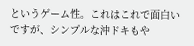というゲーム性。これはこれで面白いですが、シンプルな沖ドキもや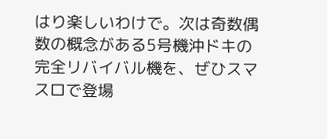はり楽しいわけで。次は奇数偶数の概念がある5号機沖ドキの完全リバイバル機を、ぜひスマスロで登場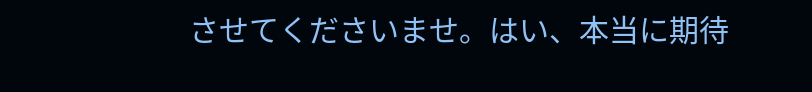させてくださいませ。はい、本当に期待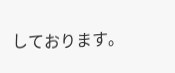しております。